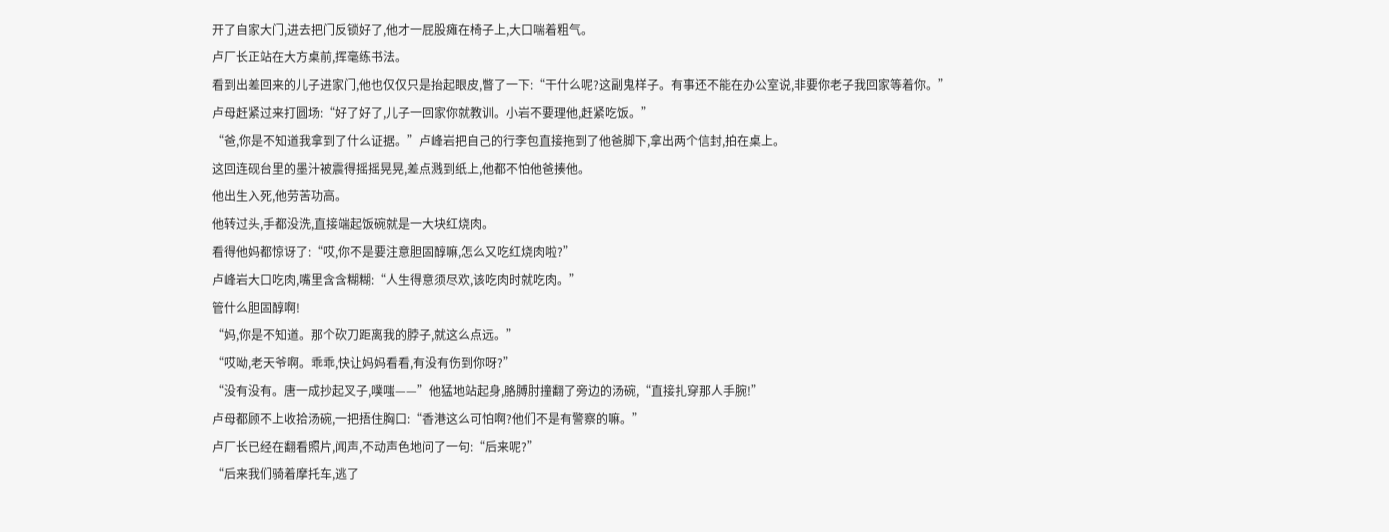开了自家大门,进去把门反锁好了,他才一屁股瘫在椅子上,大口喘着粗气。
卢厂长正站在大方桌前,挥毫练书法。
看到出差回来的儿子进家门,他也仅仅只是抬起眼皮,瞥了一下:“干什么呢?这副鬼样子。有事还不能在办公室说,非要你老子我回家等着你。”
卢母赶紧过来打圆场:“好了好了,儿子一回家你就教训。小岩不要理他,赶紧吃饭。”
“爸,你是不知道我拿到了什么证据。”卢峰岩把自己的行李包直接拖到了他爸脚下,拿出两个信封,拍在桌上。
这回连砚台里的墨汁被震得摇摇晃晃,差点溅到纸上,他都不怕他爸揍他。
他出生入死,他劳苦功高。
他转过头,手都没洗,直接端起饭碗就是一大块红烧肉。
看得他妈都惊讶了:“哎,你不是要注意胆固醇嘛,怎么又吃红烧肉啦?”
卢峰岩大口吃肉,嘴里含含糊糊:“人生得意须尽欢,该吃肉时就吃肉。”
管什么胆固醇啊!
“妈,你是不知道。那个砍刀距离我的脖子,就这么点远。”
“哎呦,老天爷啊。乖乖,快让妈妈看看,有没有伤到你呀?”
“没有没有。唐一成抄起叉子,噗嗤——”他猛地站起身,胳膊肘撞翻了旁边的汤碗,“直接扎穿那人手腕!”
卢母都顾不上收拾汤碗,一把捂住胸口:“香港这么可怕啊?他们不是有警察的嘛。”
卢厂长已经在翻看照片,闻声,不动声色地问了一句:“后来呢?”
“后来我们骑着摩托车,逃了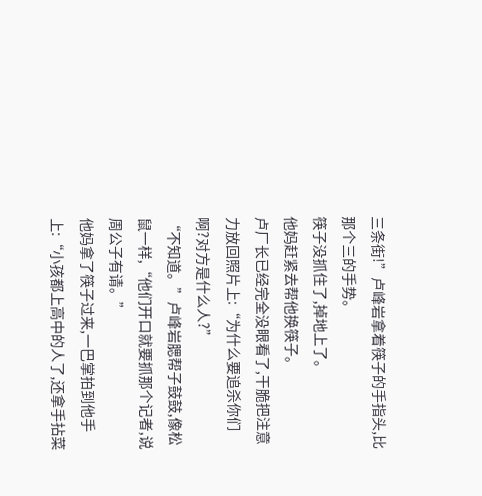三条街!”卢峰岩拿着筷子的手指头,比那个三的手势。
筷子没抓住了,掉地上了。
他妈赶紧去帮他换筷子。
卢厂长已经完全没眼看了,干脆把注意力放回照片上:“为什么要追杀你们啊?对方是什么人?”
“不知道。”卢峰岩腮帮子鼓鼓,像松鼠一样,“他们开口就要抓那个记者,说周公子有请。”
他妈拿了筷子过来,一巴掌拍到他手上:“小孩都上高中的人了,还拿手拈菜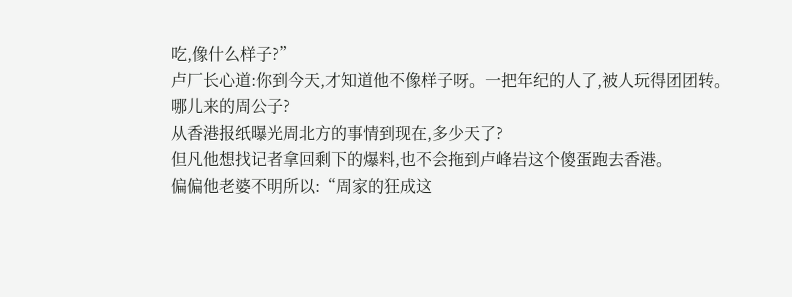吃,像什么样子?”
卢厂长心道:你到今天,才知道他不像样子呀。一把年纪的人了,被人玩得团团转。
哪儿来的周公子?
从香港报纸曝光周北方的事情到现在,多少天了?
但凡他想找记者拿回剩下的爆料,也不会拖到卢峰岩这个傻蛋跑去香港。
偏偏他老婆不明所以:“周家的狂成这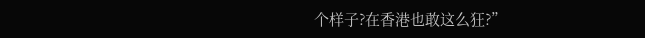个样子?在香港也敢这么狂?”